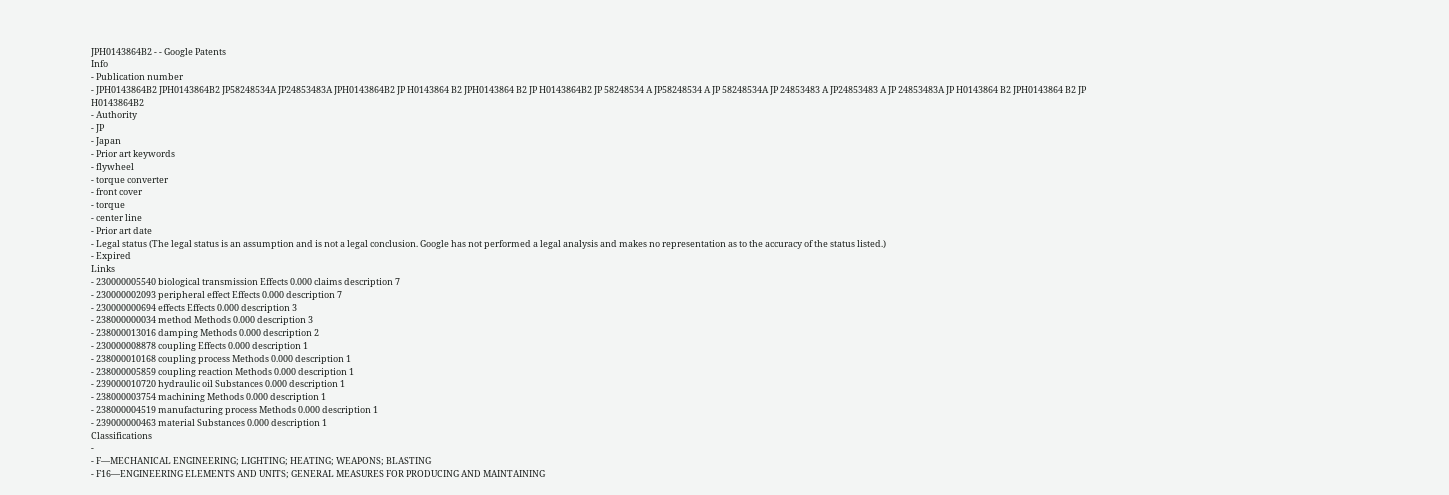JPH0143864B2 - - Google Patents
Info
- Publication number
- JPH0143864B2 JPH0143864B2 JP58248534A JP24853483A JPH0143864B2 JP H0143864 B2 JPH0143864 B2 JP H0143864B2 JP 58248534 A JP58248534 A JP 58248534A JP 24853483 A JP24853483 A JP 24853483A JP H0143864 B2 JPH0143864 B2 JP H0143864B2
- Authority
- JP
- Japan
- Prior art keywords
- flywheel
- torque converter
- front cover
- torque
- center line
- Prior art date
- Legal status (The legal status is an assumption and is not a legal conclusion. Google has not performed a legal analysis and makes no representation as to the accuracy of the status listed.)
- Expired
Links
- 230000005540 biological transmission Effects 0.000 claims description 7
- 230000002093 peripheral effect Effects 0.000 description 7
- 230000000694 effects Effects 0.000 description 3
- 238000000034 method Methods 0.000 description 3
- 238000013016 damping Methods 0.000 description 2
- 230000008878 coupling Effects 0.000 description 1
- 238000010168 coupling process Methods 0.000 description 1
- 238000005859 coupling reaction Methods 0.000 description 1
- 239000010720 hydraulic oil Substances 0.000 description 1
- 238000003754 machining Methods 0.000 description 1
- 238000004519 manufacturing process Methods 0.000 description 1
- 239000000463 material Substances 0.000 description 1
Classifications
-
- F—MECHANICAL ENGINEERING; LIGHTING; HEATING; WEAPONS; BLASTING
- F16—ENGINEERING ELEMENTS AND UNITS; GENERAL MEASURES FOR PRODUCING AND MAINTAINING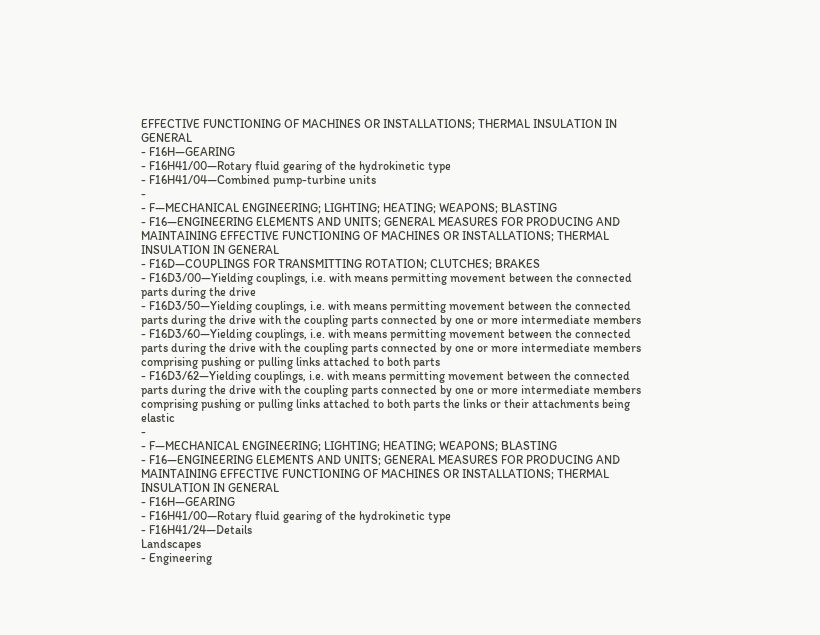EFFECTIVE FUNCTIONING OF MACHINES OR INSTALLATIONS; THERMAL INSULATION IN GENERAL
- F16H—GEARING
- F16H41/00—Rotary fluid gearing of the hydrokinetic type
- F16H41/04—Combined pump-turbine units
-
- F—MECHANICAL ENGINEERING; LIGHTING; HEATING; WEAPONS; BLASTING
- F16—ENGINEERING ELEMENTS AND UNITS; GENERAL MEASURES FOR PRODUCING AND MAINTAINING EFFECTIVE FUNCTIONING OF MACHINES OR INSTALLATIONS; THERMAL INSULATION IN GENERAL
- F16D—COUPLINGS FOR TRANSMITTING ROTATION; CLUTCHES; BRAKES
- F16D3/00—Yielding couplings, i.e. with means permitting movement between the connected parts during the drive
- F16D3/50—Yielding couplings, i.e. with means permitting movement between the connected parts during the drive with the coupling parts connected by one or more intermediate members
- F16D3/60—Yielding couplings, i.e. with means permitting movement between the connected parts during the drive with the coupling parts connected by one or more intermediate members comprising pushing or pulling links attached to both parts
- F16D3/62—Yielding couplings, i.e. with means permitting movement between the connected parts during the drive with the coupling parts connected by one or more intermediate members comprising pushing or pulling links attached to both parts the links or their attachments being elastic
-
- F—MECHANICAL ENGINEERING; LIGHTING; HEATING; WEAPONS; BLASTING
- F16—ENGINEERING ELEMENTS AND UNITS; GENERAL MEASURES FOR PRODUCING AND MAINTAINING EFFECTIVE FUNCTIONING OF MACHINES OR INSTALLATIONS; THERMAL INSULATION IN GENERAL
- F16H—GEARING
- F16H41/00—Rotary fluid gearing of the hydrokinetic type
- F16H41/24—Details
Landscapes
- Engineering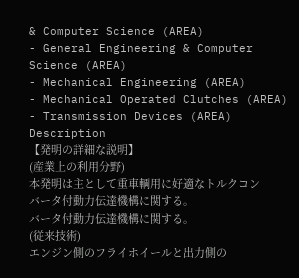& Computer Science (AREA)
- General Engineering & Computer Science (AREA)
- Mechanical Engineering (AREA)
- Mechanical Operated Clutches (AREA)
- Transmission Devices (AREA)
Description
【発明の詳細な説明】
(産業上の利用分野)
本発明は主として重車輌用に好適なトルクコン
バータ付動力伝達機構に関する。
バータ付動力伝達機構に関する。
(従来技術)
エンジン側のフライホイールと出力側の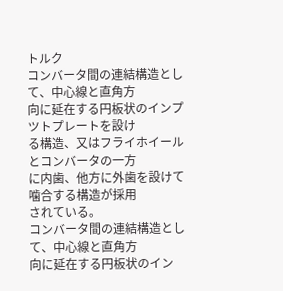トルク
コンバータ間の連結構造として、中心線と直角方
向に延在する円板状のインプツトプレートを設け
る構造、又はフライホイールとコンバータの一方
に内歯、他方に外歯を設けて噛合する構造が採用
されている。
コンバータ間の連結構造として、中心線と直角方
向に延在する円板状のイン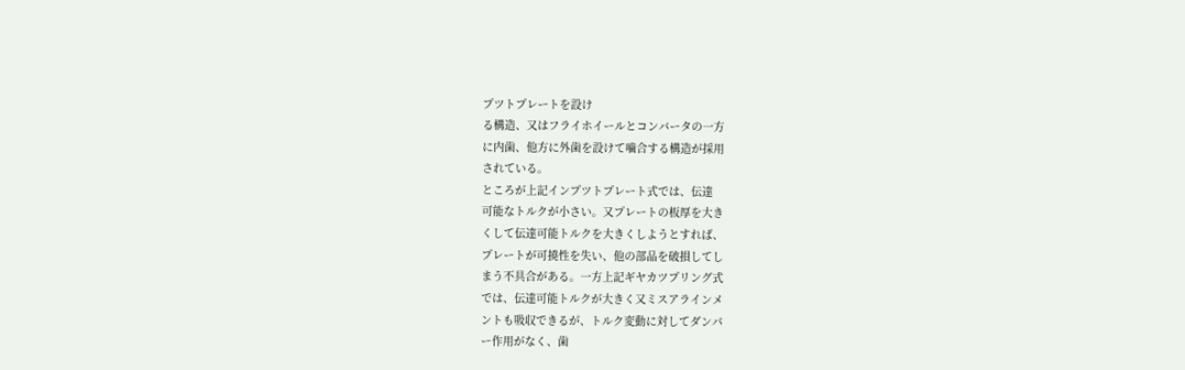プツトプレートを設け
る構造、又はフライホイールとコンバータの一方
に内歯、他方に外歯を設けて噛合する構造が採用
されている。
ところが上記インプツトプレート式では、伝達
可能なトルクが小さい。又プレートの板厚を大き
くして伝達可能トルクを大きくしようとすれば、
プレートが可撓性を失い、他の部品を破損してし
まう不具合がある。一方上記ギヤカツプリング式
では、伝達可能トルクが大きく又ミスアラインメ
ントも吸収できるが、トルク変動に対してダンパ
ー作用がなく、歯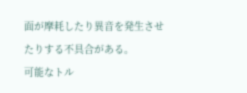面が摩耗したり異音を発生させ
たりする不具合がある。
可能なトル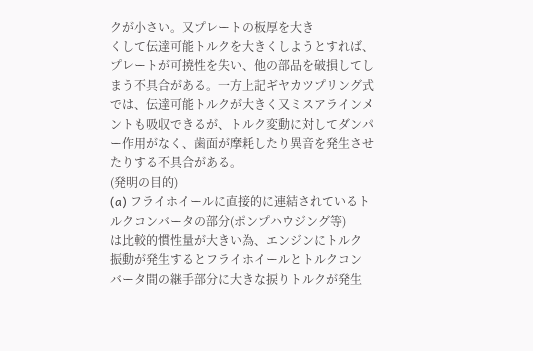クが小さい。又プレートの板厚を大き
くして伝達可能トルクを大きくしようとすれば、
プレートが可撓性を失い、他の部品を破損してし
まう不具合がある。一方上記ギヤカツプリング式
では、伝達可能トルクが大きく又ミスアラインメ
ントも吸収できるが、トルク変動に対してダンパ
ー作用がなく、歯面が摩耗したり異音を発生させ
たりする不具合がある。
(発明の目的)
(a) フライホイールに直接的に連結されているト
ルクコンバータの部分(ポンプハウジング等)
は比較的慣性量が大きい為、エンジンにトルク
振動が発生するとフライホイールとトルクコン
バータ間の継手部分に大きな捩りトルクが発生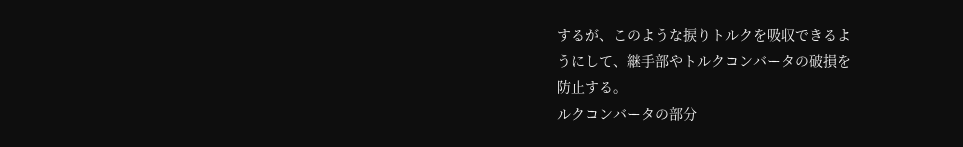するが、このような捩りトルクを吸収できるよ
うにして、継手部やトルクコンバータの破損を
防止する。
ルクコンバータの部分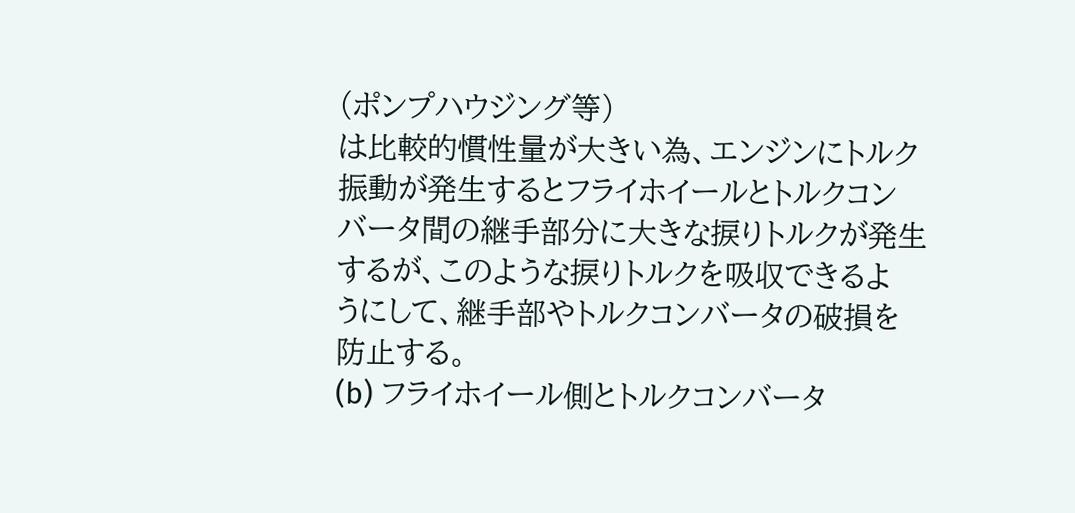(ポンプハウジング等)
は比較的慣性量が大きい為、エンジンにトルク
振動が発生するとフライホイールとトルクコン
バータ間の継手部分に大きな捩りトルクが発生
するが、このような捩りトルクを吸収できるよ
うにして、継手部やトルクコンバータの破損を
防止する。
(b) フライホイール側とトルクコンバータ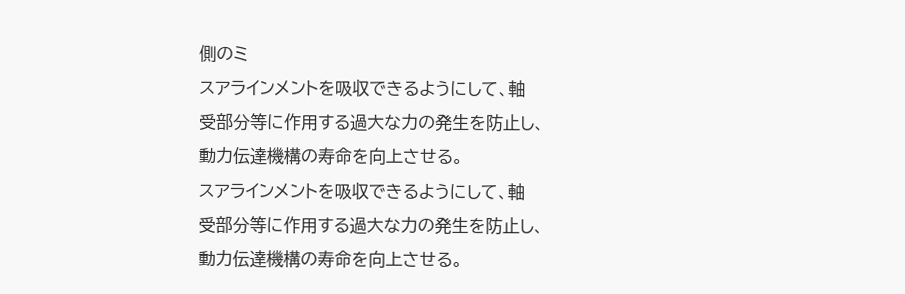側のミ
スアラインメントを吸収できるようにして、軸
受部分等に作用する過大な力の発生を防止し、
動力伝達機構の寿命を向上させる。
スアラインメントを吸収できるようにして、軸
受部分等に作用する過大な力の発生を防止し、
動力伝達機構の寿命を向上させる。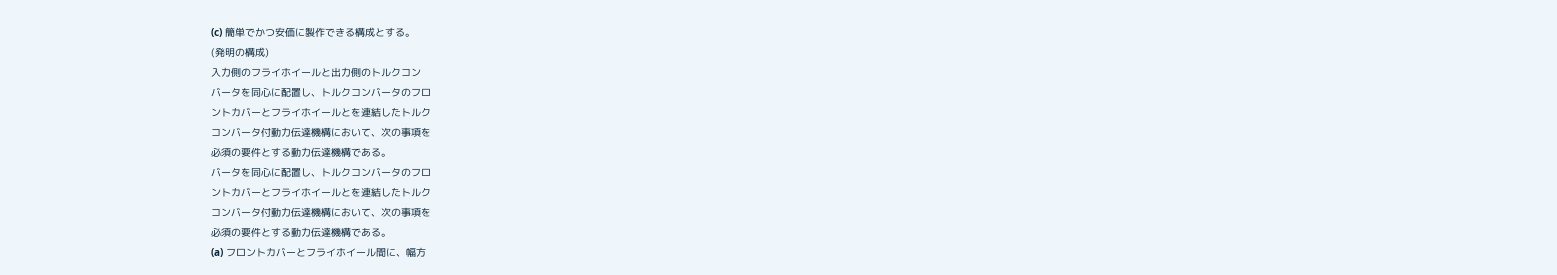(c) 簡単でかつ安価に製作できる構成とする。
(発明の構成)
入力側のフライホイールと出力側のトルクコン
バータを同心に配置し、トルクコンバータのフロ
ントカバーとフライホイールとを連結したトルク
コンバータ付動力伝達機構において、次の事項を
必須の要件とする動力伝達機構である。
バータを同心に配置し、トルクコンバータのフロ
ントカバーとフライホイールとを連結したトルク
コンバータ付動力伝達機構において、次の事項を
必須の要件とする動力伝達機構である。
(a) フロントカバーとフライホイール間に、幅方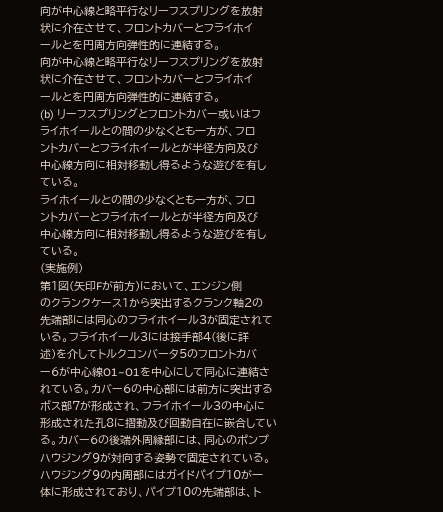向が中心線と略平行なリーフスプリングを放射
状に介在させて、フロントカバーとフライホイ
ールとを円周方向弾性的に連結する。
向が中心線と略平行なリーフスプリングを放射
状に介在させて、フロントカバーとフライホイ
ールとを円周方向弾性的に連結する。
(b) リーフスプリングとフロントカバー或いはフ
ライホイールとの間の少なくとも一方が、フロ
ントカバーとフライホイールとが半径方向及び
中心線方向に相対移動し得るような遊びを有し
ている。
ライホイールとの間の少なくとも一方が、フロ
ントカバーとフライホイールとが半径方向及び
中心線方向に相対移動し得るような遊びを有し
ている。
(実施例)
第1図(矢印Fが前方)において、エンジン側
のクランクケース1から突出するクランク軸2の
先端部には同心のフライホイール3が固定されて
いる。フライホイール3には接手部4(後に詳
述)を介してトルクコンバータ5のフロントカバ
ー6が中心線O1−O1を中心にして同心に連結さ
れている。カバー6の中心部には前方に突出する
ボス部7が形成され、フライホイール3の中心に
形成された孔8に摺動及び回動自在に嵌合してい
る。カバー6の後端外周縁部には、同心のポンプ
ハウジング9が対向する姿勢で固定されている。
ハウジング9の内周部にはガイドパイプ10が一
体に形成されており、パイプ10の先端部は、ト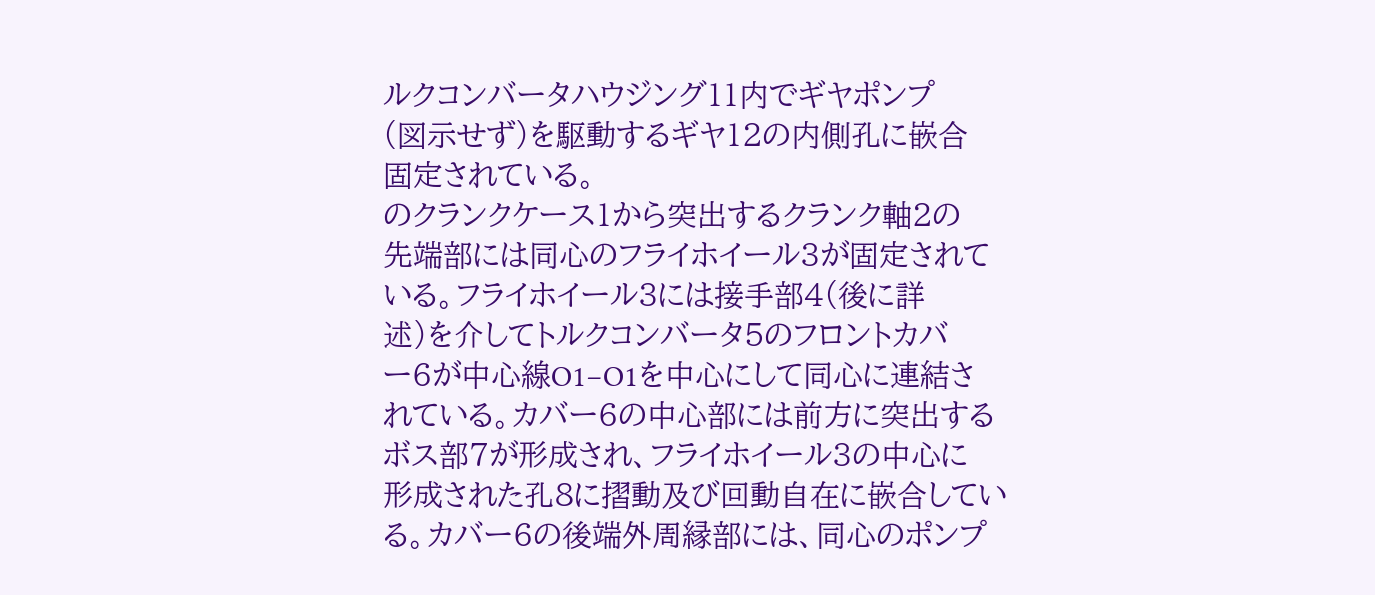ルクコンバータハウジング11内でギヤポンプ
(図示せず)を駆動するギヤ12の内側孔に嵌合
固定されている。
のクランクケース1から突出するクランク軸2の
先端部には同心のフライホイール3が固定されて
いる。フライホイール3には接手部4(後に詳
述)を介してトルクコンバータ5のフロントカバ
ー6が中心線O1−O1を中心にして同心に連結さ
れている。カバー6の中心部には前方に突出する
ボス部7が形成され、フライホイール3の中心に
形成された孔8に摺動及び回動自在に嵌合してい
る。カバー6の後端外周縁部には、同心のポンプ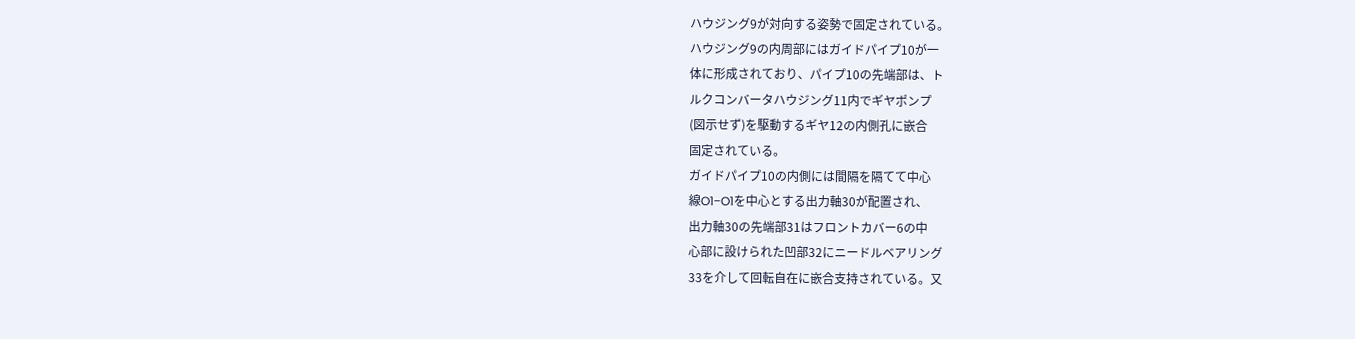ハウジング9が対向する姿勢で固定されている。
ハウジング9の内周部にはガイドパイプ10が一
体に形成されており、パイプ10の先端部は、ト
ルクコンバータハウジング11内でギヤポンプ
(図示せず)を駆動するギヤ12の内側孔に嵌合
固定されている。
ガイドパイプ10の内側には間隔を隔てて中心
線O1−O1を中心とする出力軸30が配置され、
出力軸30の先端部31はフロントカバー6の中
心部に設けられた凹部32にニードルベアリング
33を介して回転自在に嵌合支持されている。又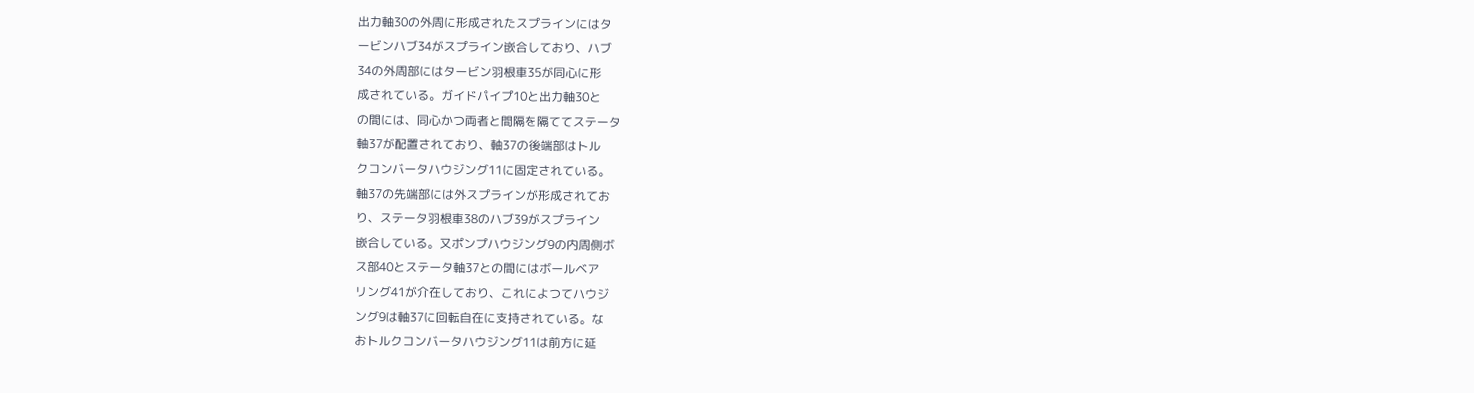出力軸30の外周に形成されたスプラインにはタ
ービンハブ34がスプライン嵌合しており、ハブ
34の外周部にはタービン羽根車35が同心に形
成されている。ガイドパイプ10と出力軸30と
の間には、同心かつ両者と間隔を隔ててステータ
軸37が配置されており、軸37の後端部はトル
クコンバータハウジング11に固定されている。
軸37の先端部には外スプラインが形成されてお
り、ステータ羽根車38のハブ39がスプライン
嵌合している。又ポンプハウジング9の内周側ボ
ス部40とステータ軸37との間にはボールベア
リング41が介在しており、これによつてハウジ
ング9は軸37に回転自在に支持されている。な
おトルクコンバータハウジング11は前方に延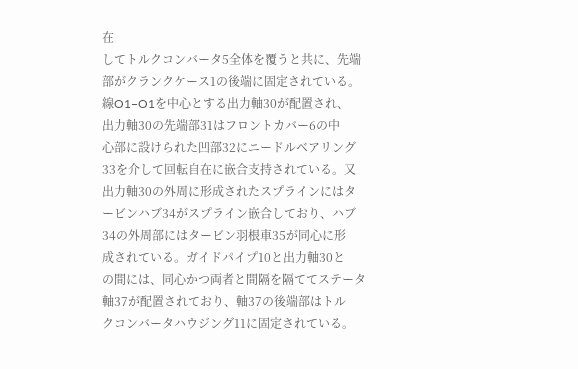在
してトルクコンバータ5全体を覆うと共に、先端
部がクランクケース1の後端に固定されている。
線O1−O1を中心とする出力軸30が配置され、
出力軸30の先端部31はフロントカバー6の中
心部に設けられた凹部32にニードルベアリング
33を介して回転自在に嵌合支持されている。又
出力軸30の外周に形成されたスプラインにはタ
ービンハブ34がスプライン嵌合しており、ハブ
34の外周部にはタービン羽根車35が同心に形
成されている。ガイドパイプ10と出力軸30と
の間には、同心かつ両者と間隔を隔ててステータ
軸37が配置されており、軸37の後端部はトル
クコンバータハウジング11に固定されている。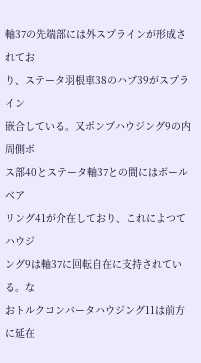軸37の先端部には外スプラインが形成されてお
り、ステータ羽根車38のハブ39がスプライン
嵌合している。又ポンプハウジング9の内周側ボ
ス部40とステータ軸37との間にはボールベア
リング41が介在しており、これによつてハウジ
ング9は軸37に回転自在に支持されている。な
おトルクコンバータハウジング11は前方に延在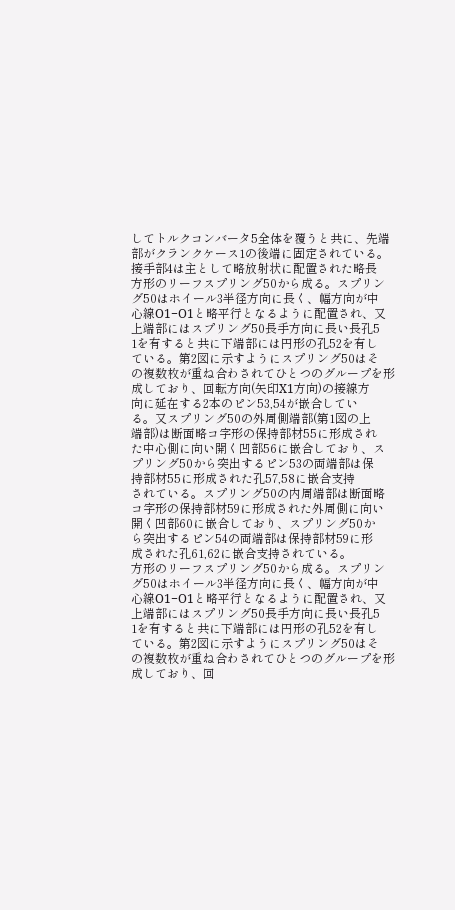してトルクコンバータ5全体を覆うと共に、先端
部がクランクケース1の後端に固定されている。
接手部4は主として略放射状に配置された略長
方形のリーフスプリング50から成る。スプリン
グ50はホイール3半径方向に長く、幅方向が中
心線O1−O1と略平行となるように配置され、又
上端部にはスプリング50長手方向に長い長孔5
1を有すると共に下端部には円形の孔52を有し
ている。第2図に示すようにスプリング50はそ
の複数枚が重ね合わされてひとつのグループを形
成しており、回転方向(矢印X1方向)の接線方
向に延在する2本のピン53,54が嵌合してい
る。又スプリング50の外周側端部(第1図の上
端部)は断面略コ字形の保持部材55に形成され
た中心側に向い開く凹部56に嵌合しており、ス
プリング50から突出するピン53の両端部は保
持部材55に形成された孔57,58に嵌合支持
されている。スプリング50の内周端部は断面略
コ字形の保持部材59に形成された外周側に向い
開く凹部60に嵌合しており、スプリング50か
ら突出するピン54の両端部は保持部材59に形
成された孔61,62に嵌合支持されている。
方形のリーフスプリング50から成る。スプリン
グ50はホイール3半径方向に長く、幅方向が中
心線O1−O1と略平行となるように配置され、又
上端部にはスプリング50長手方向に長い長孔5
1を有すると共に下端部には円形の孔52を有し
ている。第2図に示すようにスプリング50はそ
の複数枚が重ね合わされてひとつのグループを形
成しており、回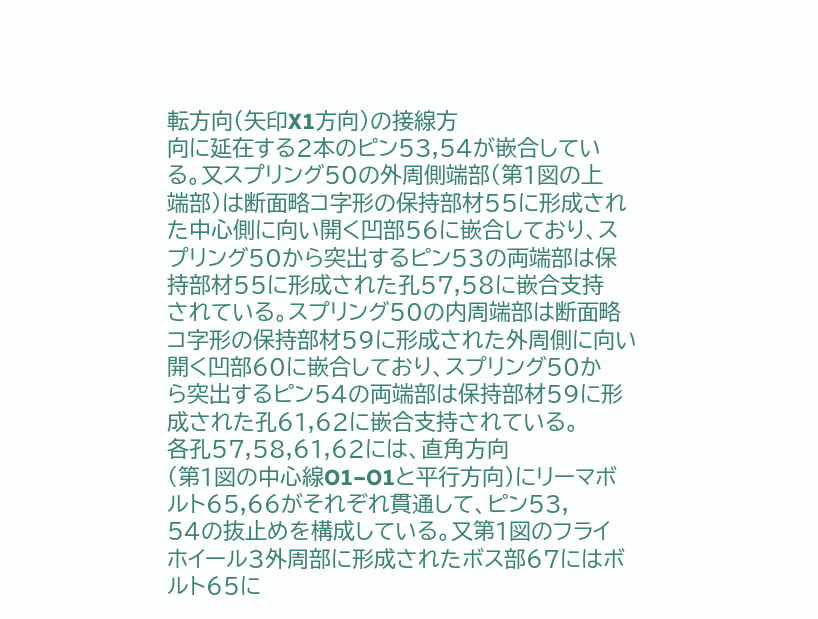転方向(矢印X1方向)の接線方
向に延在する2本のピン53,54が嵌合してい
る。又スプリング50の外周側端部(第1図の上
端部)は断面略コ字形の保持部材55に形成され
た中心側に向い開く凹部56に嵌合しており、ス
プリング50から突出するピン53の両端部は保
持部材55に形成された孔57,58に嵌合支持
されている。スプリング50の内周端部は断面略
コ字形の保持部材59に形成された外周側に向い
開く凹部60に嵌合しており、スプリング50か
ら突出するピン54の両端部は保持部材59に形
成された孔61,62に嵌合支持されている。
各孔57,58,61,62には、直角方向
(第1図の中心線O1−O1と平行方向)にリーマボ
ルト65,66がそれぞれ貫通して、ピン53,
54の抜止めを構成している。又第1図のフライ
ホイール3外周部に形成されたボス部67にはボ
ルト65に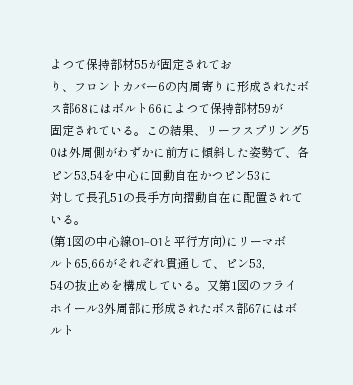よつて保持部材55が固定されてお
り、フロントカバー6の内周寄りに形成されたボ
ス部68にはボルト66によつて保持部材59が
固定されている。この結果、リーフスプリング5
0は外周側がわずかに前方に傾斜した姿勢で、各
ピン53,54を中心に回動自在かつピン53に
対して長孔51の長手方向摺動自在に配置されて
いる。
(第1図の中心線O1−O1と平行方向)にリーマボ
ルト65,66がそれぞれ貫通して、ピン53,
54の抜止めを構成している。又第1図のフライ
ホイール3外周部に形成されたボス部67にはボ
ルト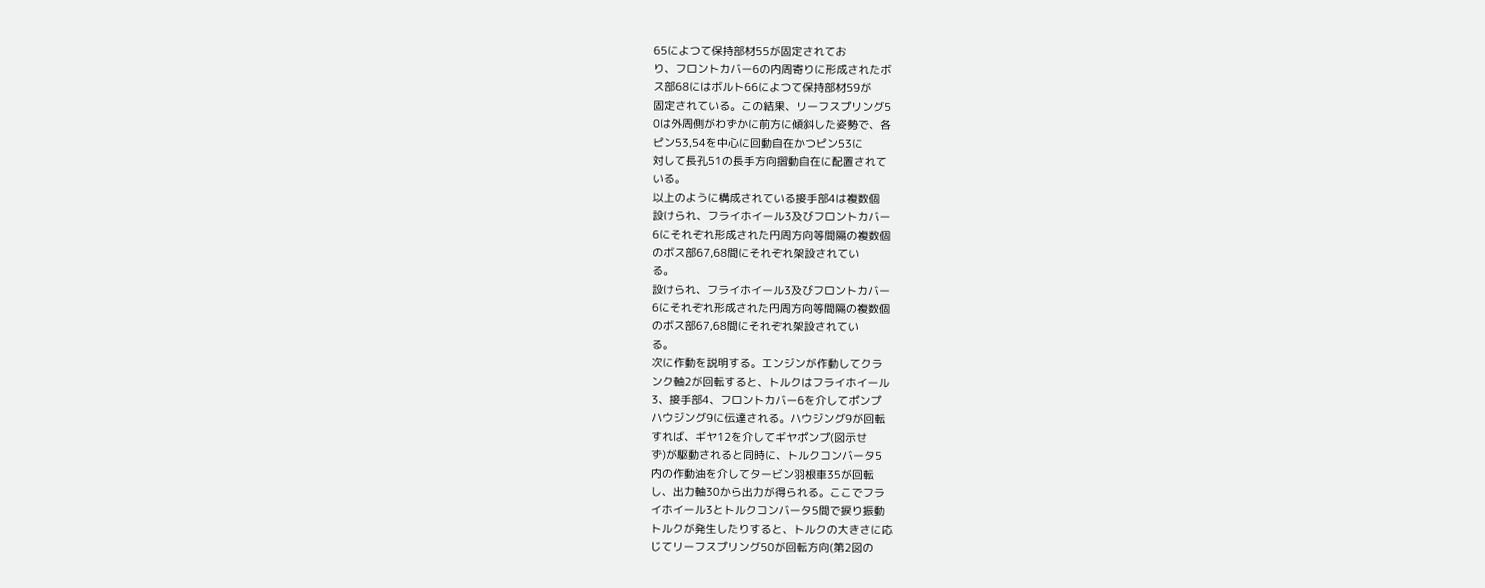65によつて保持部材55が固定されてお
り、フロントカバー6の内周寄りに形成されたボ
ス部68にはボルト66によつて保持部材59が
固定されている。この結果、リーフスプリング5
0は外周側がわずかに前方に傾斜した姿勢で、各
ピン53,54を中心に回動自在かつピン53に
対して長孔51の長手方向摺動自在に配置されて
いる。
以上のように構成されている接手部4は複数個
設けられ、フライホイール3及びフロントカバー
6にそれぞれ形成された円周方向等間隔の複数個
のボス部67,68間にそれぞれ架設されてい
る。
設けられ、フライホイール3及びフロントカバー
6にそれぞれ形成された円周方向等間隔の複数個
のボス部67,68間にそれぞれ架設されてい
る。
次に作動を説明する。エンジンが作動してクラ
ンク軸2が回転すると、トルクはフライホイール
3、接手部4、フロントカバー6を介してポンプ
ハウジング9に伝達される。ハウジング9が回転
すれば、ギヤ12を介してギヤポンプ(図示せ
ず)が駆動されると同時に、トルクコンバータ5
内の作動油を介してタービン羽根車35が回転
し、出力軸30から出力が得られる。ここでフラ
イホイール3とトルクコンバータ5間で捩り振動
トルクが発生したりすると、トルクの大きさに応
じてリーフスプリング50が回転方向(第2図の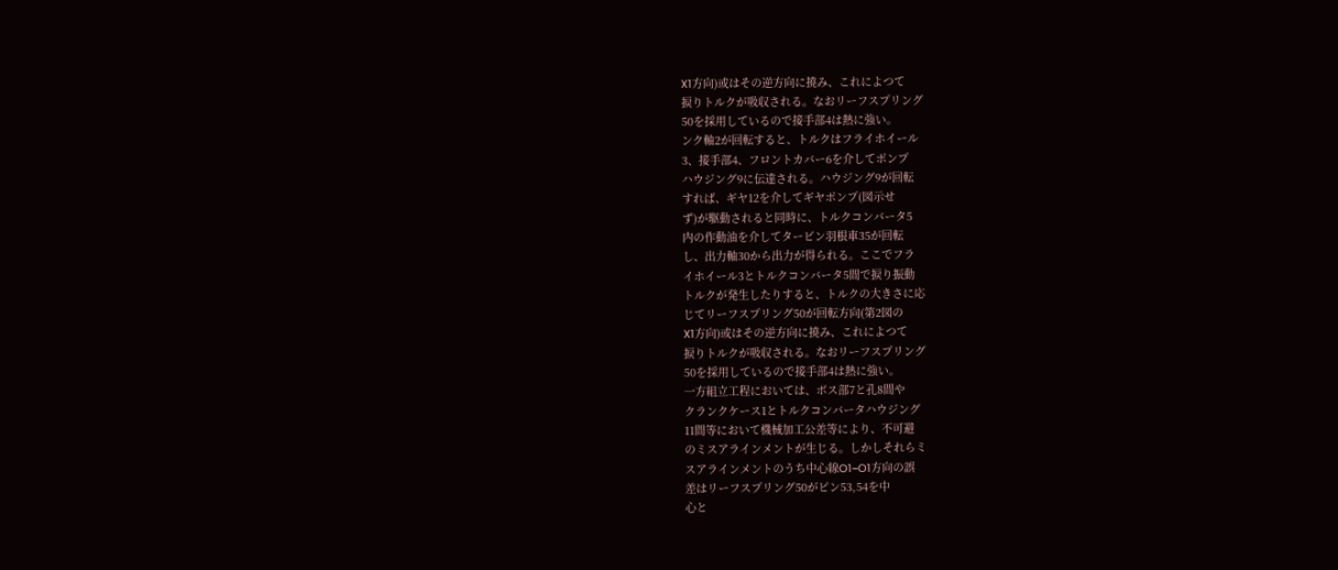X1方向)或はその逆方向に撓み、これによつて
捩りトルクが吸収される。なおリーフスプリング
50を採用しているので接手部4は熱に強い。
ンク軸2が回転すると、トルクはフライホイール
3、接手部4、フロントカバー6を介してポンプ
ハウジング9に伝達される。ハウジング9が回転
すれば、ギヤ12を介してギヤポンプ(図示せ
ず)が駆動されると同時に、トルクコンバータ5
内の作動油を介してタービン羽根車35が回転
し、出力軸30から出力が得られる。ここでフラ
イホイール3とトルクコンバータ5間で捩り振動
トルクが発生したりすると、トルクの大きさに応
じてリーフスプリング50が回転方向(第2図の
X1方向)或はその逆方向に撓み、これによつて
捩りトルクが吸収される。なおリーフスプリング
50を採用しているので接手部4は熱に強い。
一方組立工程においては、ボス部7と孔8間や
クランクケース1とトルクコンバータハウジング
11間等において機械加工公差等により、不可避
のミスアラインメントが生じる。しかしそれらミ
スアラインメントのうち中心線O1−O1方向の誤
差はリーフスプリング50がピン53,54を中
心と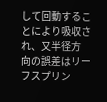して回動することにより吸収され、又半径方
向の誤差はリーフスプリン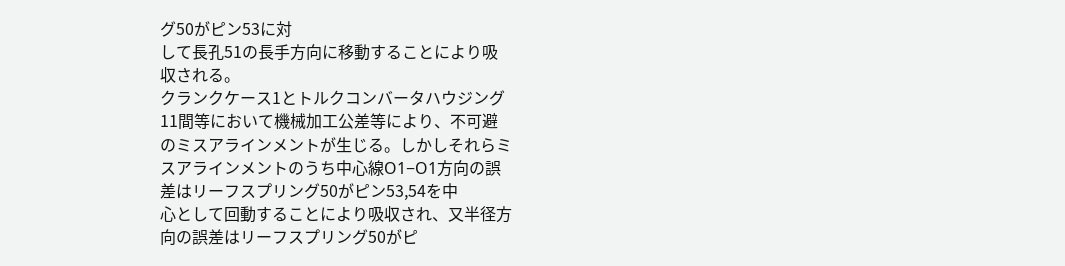グ50がピン53に対
して長孔51の長手方向に移動することにより吸
収される。
クランクケース1とトルクコンバータハウジング
11間等において機械加工公差等により、不可避
のミスアラインメントが生じる。しかしそれらミ
スアラインメントのうち中心線O1−O1方向の誤
差はリーフスプリング50がピン53,54を中
心として回動することにより吸収され、又半径方
向の誤差はリーフスプリング50がピ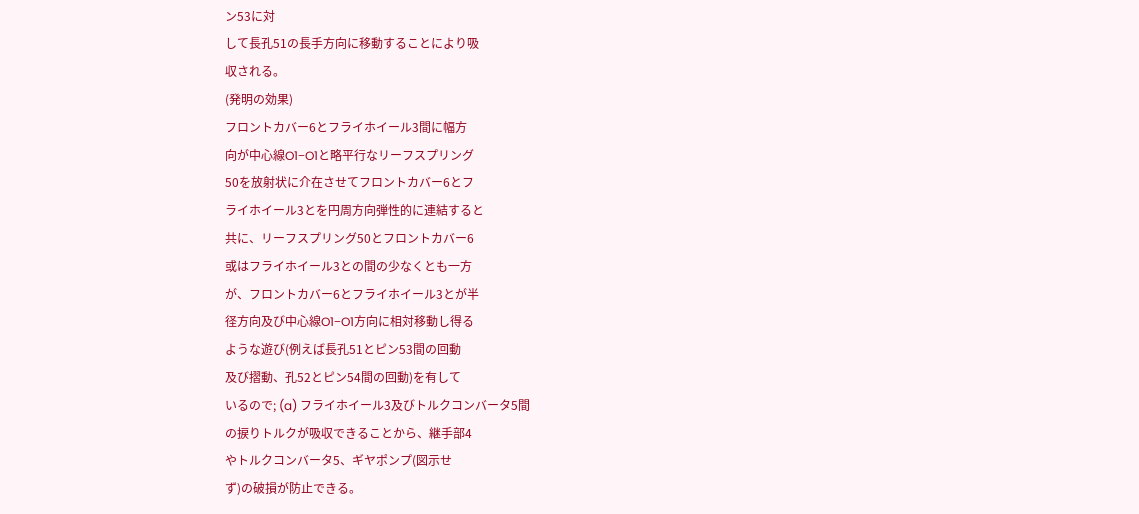ン53に対
して長孔51の長手方向に移動することにより吸
収される。
(発明の効果)
フロントカバー6とフライホイール3間に幅方
向が中心線O1−O1と略平行なリーフスプリング
50を放射状に介在させてフロントカバー6とフ
ライホイール3とを円周方向弾性的に連結すると
共に、リーフスプリング50とフロントカバー6
或はフライホイール3との間の少なくとも一方
が、フロントカバー6とフライホイール3とが半
径方向及び中心線O1−O1方向に相対移動し得る
ような遊び(例えば長孔51とピン53間の回動
及び摺動、孔52とピン54間の回動)を有して
いるので; (a) フライホイール3及びトルクコンバータ5間
の捩りトルクが吸収できることから、継手部4
やトルクコンバータ5、ギヤポンプ(図示せ
ず)の破損が防止できる。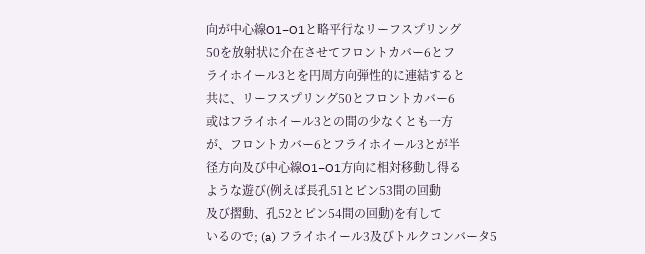向が中心線O1−O1と略平行なリーフスプリング
50を放射状に介在させてフロントカバー6とフ
ライホイール3とを円周方向弾性的に連結すると
共に、リーフスプリング50とフロントカバー6
或はフライホイール3との間の少なくとも一方
が、フロントカバー6とフライホイール3とが半
径方向及び中心線O1−O1方向に相対移動し得る
ような遊び(例えば長孔51とピン53間の回動
及び摺動、孔52とピン54間の回動)を有して
いるので; (a) フライホイール3及びトルクコンバータ5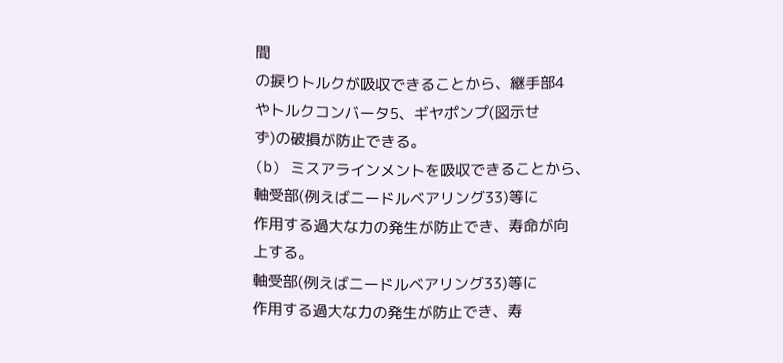間
の捩りトルクが吸収できることから、継手部4
やトルクコンバータ5、ギヤポンプ(図示せ
ず)の破損が防止できる。
(b) ミスアラインメントを吸収できることから、
軸受部(例えばニードルベアリング33)等に
作用する過大な力の発生が防止でき、寿命が向
上する。
軸受部(例えばニードルベアリング33)等に
作用する過大な力の発生が防止でき、寿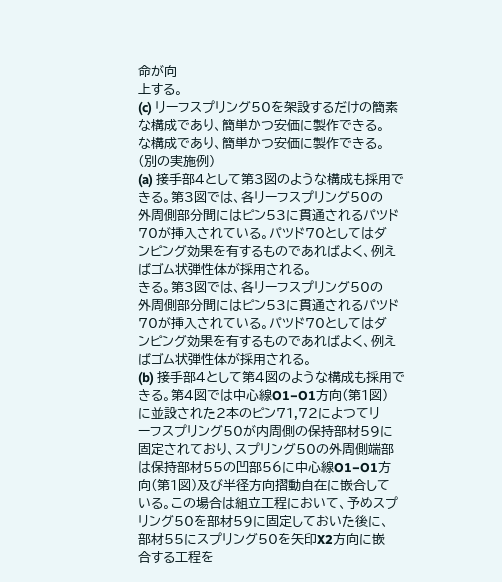命が向
上する。
(c) リーフスプリング50を架設するだけの簡素
な構成であり、簡単かつ安価に製作できる。
な構成であり、簡単かつ安価に製作できる。
(別の実施例)
(a) 接手部4として第3図のような構成も採用で
きる。第3図では、各リーフスプリング50の
外周側部分間にはピン53に貫通されるパツド
70が挿入されている。パツド70としてはダ
ンピング効果を有するものであればよく、例え
ばゴム状弾性体が採用される。
きる。第3図では、各リーフスプリング50の
外周側部分間にはピン53に貫通されるパツド
70が挿入されている。パツド70としてはダ
ンピング効果を有するものであればよく、例え
ばゴム状弾性体が採用される。
(b) 接手部4として第4図のような構成も採用で
きる。第4図では中心線O1−O1方向(第1図)
に並設された2本のピン71,72によつてリ
ーフスプリング50が内周側の保持部材59に
固定されており、スプリング50の外周側端部
は保持部材55の凹部56に中心線O1−O1方
向(第1図)及び半径方向摺動自在に嵌合して
いる。この場合は組立工程において、予めスプ
リング50を部材59に固定しておいた後に、
部材55にスプリング50を矢印X2方向に嵌
合する工程を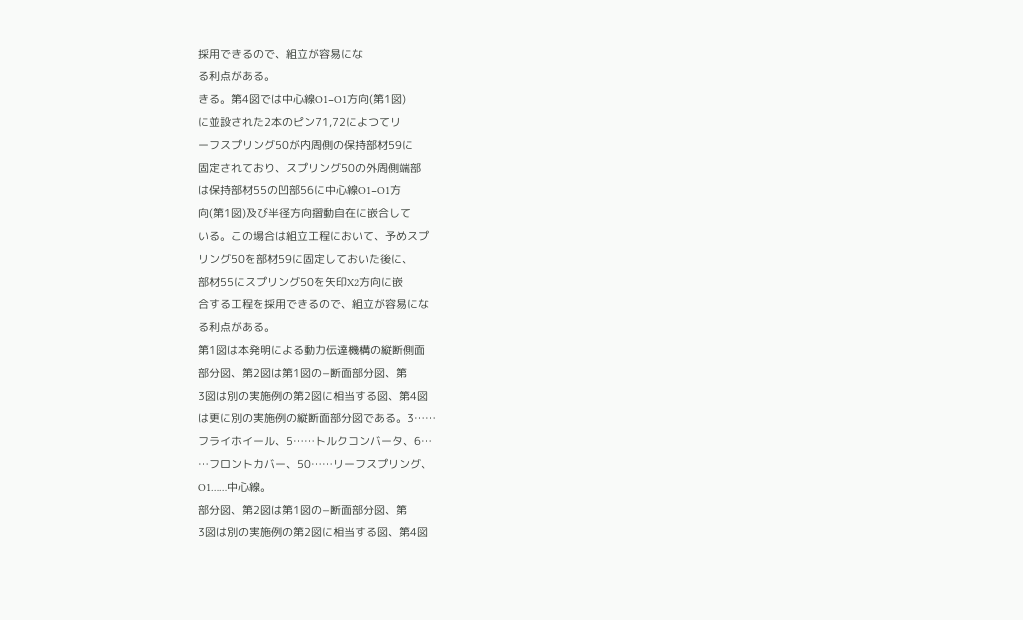採用できるので、組立が容易にな
る利点がある。
きる。第4図では中心線O1−O1方向(第1図)
に並設された2本のピン71,72によつてリ
ーフスプリング50が内周側の保持部材59に
固定されており、スプリング50の外周側端部
は保持部材55の凹部56に中心線O1−O1方
向(第1図)及び半径方向摺動自在に嵌合して
いる。この場合は組立工程において、予めスプ
リング50を部材59に固定しておいた後に、
部材55にスプリング50を矢印X2方向に嵌
合する工程を採用できるので、組立が容易にな
る利点がある。
第1図は本発明による動力伝達機構の縦断側面
部分図、第2図は第1図の−断面部分図、第
3図は別の実施例の第2図に相当する図、第4図
は更に別の実施例の縦断面部分図である。3……
フライホイール、5……トルクコンバータ、6…
…フロントカバー、50……リーフスプリング、
O1……中心線。
部分図、第2図は第1図の−断面部分図、第
3図は別の実施例の第2図に相当する図、第4図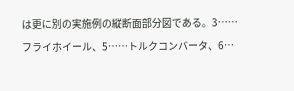は更に別の実施例の縦断面部分図である。3……
フライホイール、5……トルクコンバータ、6…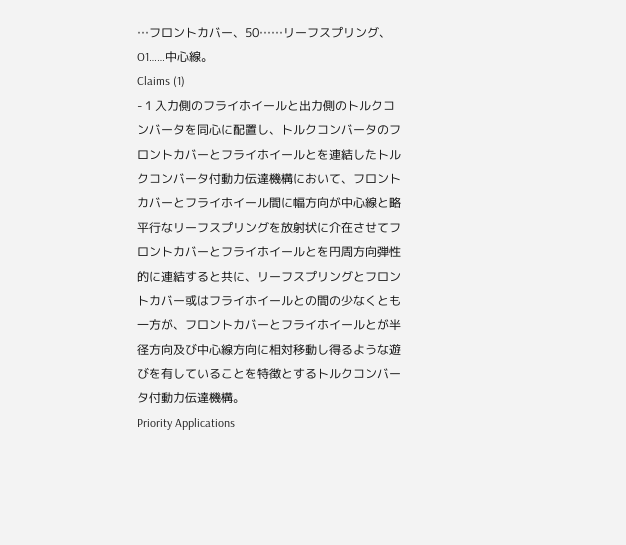…フロントカバー、50……リーフスプリング、
O1……中心線。
Claims (1)
- 1 入力側のフライホイールと出力側のトルクコ
ンバータを同心に配置し、トルクコンバータのフ
ロントカバーとフライホイールとを連結したトル
クコンバータ付動力伝達機構において、フロント
カバーとフライホイール間に幅方向が中心線と略
平行なリーフスプリングを放射状に介在させてフ
ロントカバーとフライホイールとを円周方向弾性
的に連結すると共に、リーフスプリングとフロン
トカバー或はフライホイールとの間の少なくとも
一方が、フロントカバーとフライホイールとが半
径方向及び中心線方向に相対移動し得るような遊
びを有していることを特徴とするトルクコンバー
タ付動力伝達機構。
Priority Applications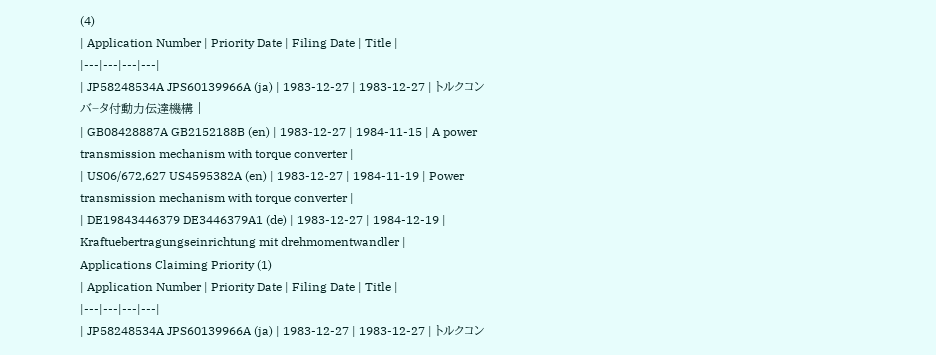(4)
| Application Number | Priority Date | Filing Date | Title |
|---|---|---|---|
| JP58248534A JPS60139966A (ja) | 1983-12-27 | 1983-12-27 | トルクコンバ−タ付動力伝達機構 |
| GB08428887A GB2152188B (en) | 1983-12-27 | 1984-11-15 | A power transmission mechanism with torque converter |
| US06/672,627 US4595382A (en) | 1983-12-27 | 1984-11-19 | Power transmission mechanism with torque converter |
| DE19843446379 DE3446379A1 (de) | 1983-12-27 | 1984-12-19 | Kraftuebertragungseinrichtung mit drehmomentwandler |
Applications Claiming Priority (1)
| Application Number | Priority Date | Filing Date | Title |
|---|---|---|---|
| JP58248534A JPS60139966A (ja) | 1983-12-27 | 1983-12-27 | トルクコン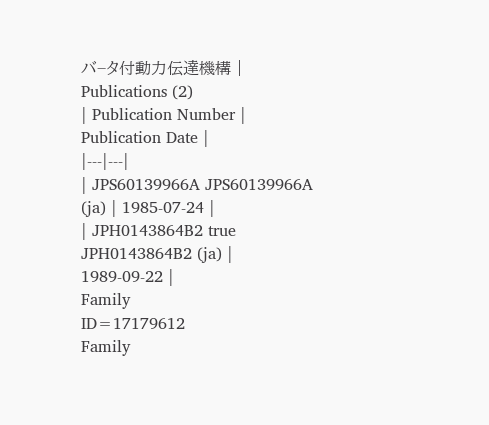バ−タ付動力伝達機構 |
Publications (2)
| Publication Number | Publication Date |
|---|---|
| JPS60139966A JPS60139966A (ja) | 1985-07-24 |
| JPH0143864B2 true JPH0143864B2 (ja) | 1989-09-22 |
Family
ID=17179612
Family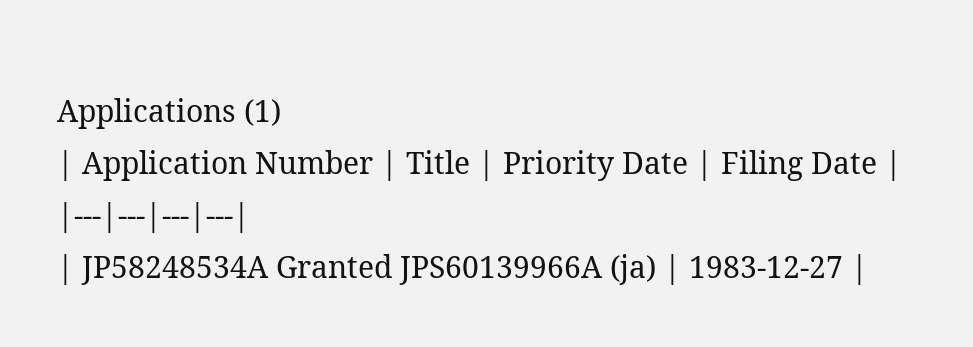Applications (1)
| Application Number | Title | Priority Date | Filing Date |
|---|---|---|---|
| JP58248534A Granted JPS60139966A (ja) | 1983-12-27 |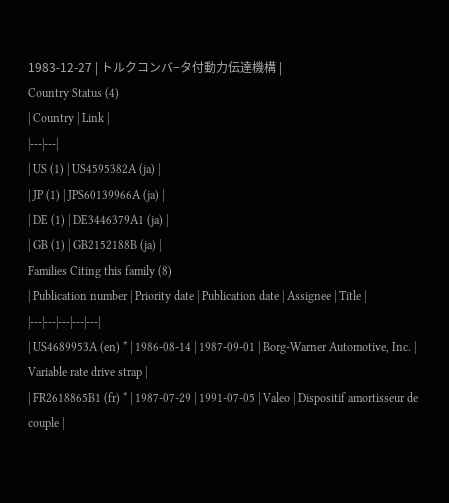1983-12-27 | トルクコンバ−タ付動力伝達機構 |
Country Status (4)
| Country | Link |
|---|---|
| US (1) | US4595382A (ja) |
| JP (1) | JPS60139966A (ja) |
| DE (1) | DE3446379A1 (ja) |
| GB (1) | GB2152188B (ja) |
Families Citing this family (8)
| Publication number | Priority date | Publication date | Assignee | Title |
|---|---|---|---|---|
| US4689953A (en) * | 1986-08-14 | 1987-09-01 | Borg-Warner Automotive, Inc. | Variable rate drive strap |
| FR2618865B1 (fr) * | 1987-07-29 | 1991-07-05 | Valeo | Dispositif amortisseur de couple |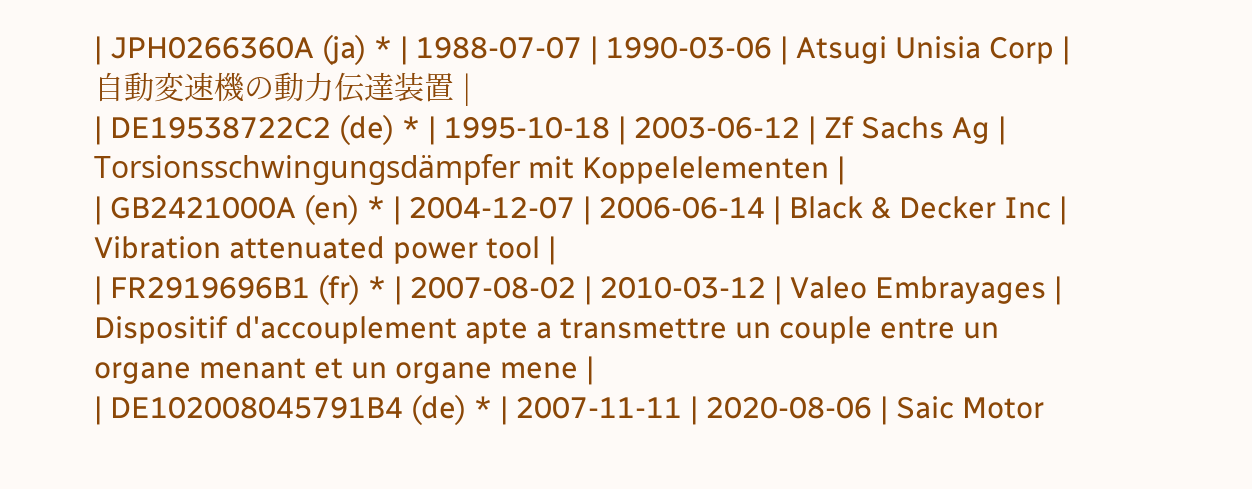| JPH0266360A (ja) * | 1988-07-07 | 1990-03-06 | Atsugi Unisia Corp | 自動変速機の動力伝達装置 |
| DE19538722C2 (de) * | 1995-10-18 | 2003-06-12 | Zf Sachs Ag | Torsionsschwingungsdämpfer mit Koppelelementen |
| GB2421000A (en) * | 2004-12-07 | 2006-06-14 | Black & Decker Inc | Vibration attenuated power tool |
| FR2919696B1 (fr) * | 2007-08-02 | 2010-03-12 | Valeo Embrayages | Dispositif d'accouplement apte a transmettre un couple entre un organe menant et un organe mene |
| DE102008045791B4 (de) * | 2007-11-11 | 2020-08-06 | Saic Motor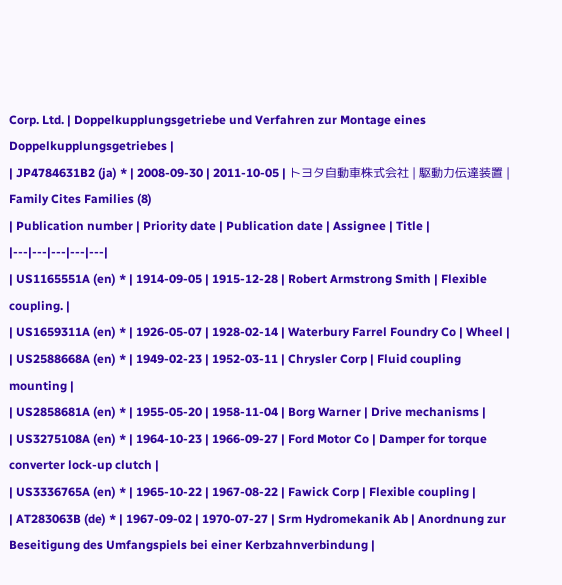Corp. Ltd. | Doppelkupplungsgetriebe und Verfahren zur Montage eines Doppelkupplungsgetriebes |
| JP4784631B2 (ja) * | 2008-09-30 | 2011-10-05 | トヨタ自動車株式会社 | 駆動力伝達装置 |
Family Cites Families (8)
| Publication number | Priority date | Publication date | Assignee | Title |
|---|---|---|---|---|
| US1165551A (en) * | 1914-09-05 | 1915-12-28 | Robert Armstrong Smith | Flexible coupling. |
| US1659311A (en) * | 1926-05-07 | 1928-02-14 | Waterbury Farrel Foundry Co | Wheel |
| US2588668A (en) * | 1949-02-23 | 1952-03-11 | Chrysler Corp | Fluid coupling mounting |
| US2858681A (en) * | 1955-05-20 | 1958-11-04 | Borg Warner | Drive mechanisms |
| US3275108A (en) * | 1964-10-23 | 1966-09-27 | Ford Motor Co | Damper for torque converter lock-up clutch |
| US3336765A (en) * | 1965-10-22 | 1967-08-22 | Fawick Corp | Flexible coupling |
| AT283063B (de) * | 1967-09-02 | 1970-07-27 | Srm Hydromekanik Ab | Anordnung zur Beseitigung des Umfangspiels bei einer Kerbzahnverbindung |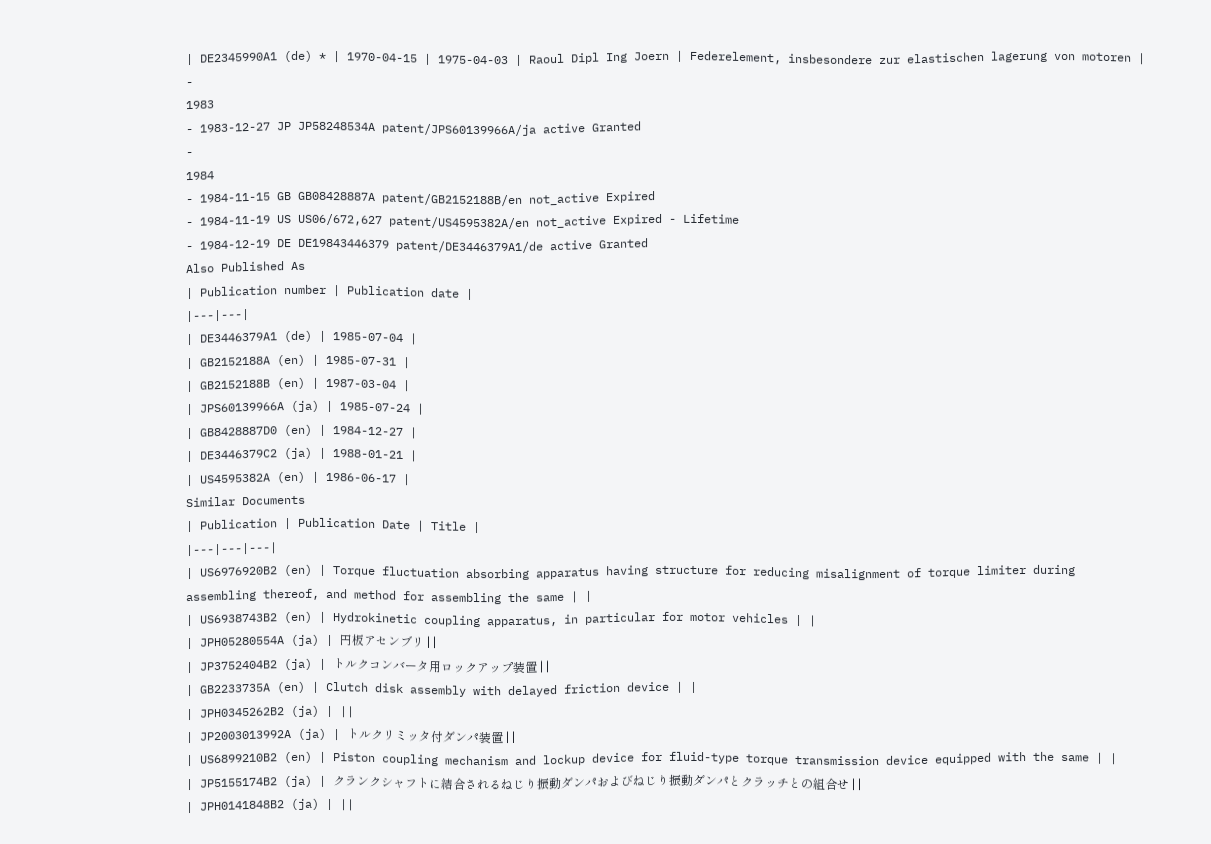| DE2345990A1 (de) * | 1970-04-15 | 1975-04-03 | Raoul Dipl Ing Joern | Federelement, insbesondere zur elastischen lagerung von motoren |
-
1983
- 1983-12-27 JP JP58248534A patent/JPS60139966A/ja active Granted
-
1984
- 1984-11-15 GB GB08428887A patent/GB2152188B/en not_active Expired
- 1984-11-19 US US06/672,627 patent/US4595382A/en not_active Expired - Lifetime
- 1984-12-19 DE DE19843446379 patent/DE3446379A1/de active Granted
Also Published As
| Publication number | Publication date |
|---|---|
| DE3446379A1 (de) | 1985-07-04 |
| GB2152188A (en) | 1985-07-31 |
| GB2152188B (en) | 1987-03-04 |
| JPS60139966A (ja) | 1985-07-24 |
| GB8428887D0 (en) | 1984-12-27 |
| DE3446379C2 (ja) | 1988-01-21 |
| US4595382A (en) | 1986-06-17 |
Similar Documents
| Publication | Publication Date | Title |
|---|---|---|
| US6976920B2 (en) | Torque fluctuation absorbing apparatus having structure for reducing misalignment of torque limiter during assembling thereof, and method for assembling the same | |
| US6938743B2 (en) | Hydrokinetic coupling apparatus, in particular for motor vehicles | |
| JPH05280554A (ja) | 円板アセンブリ | |
| JP3752404B2 (ja) | トルクコンバータ用ロックアップ装置 | |
| GB2233735A (en) | Clutch disk assembly with delayed friction device | |
| JPH0345262B2 (ja) | ||
| JP2003013992A (ja) | トルクリミッタ付ダンパ装置 | |
| US6899210B2 (en) | Piston coupling mechanism and lockup device for fluid-type torque transmission device equipped with the same | |
| JP5155174B2 (ja) | クランクシャフトに結合されるねじり振動ダンパおよびねじり振動ダンパとクラッチとの組合せ | |
| JPH0141848B2 (ja) | ||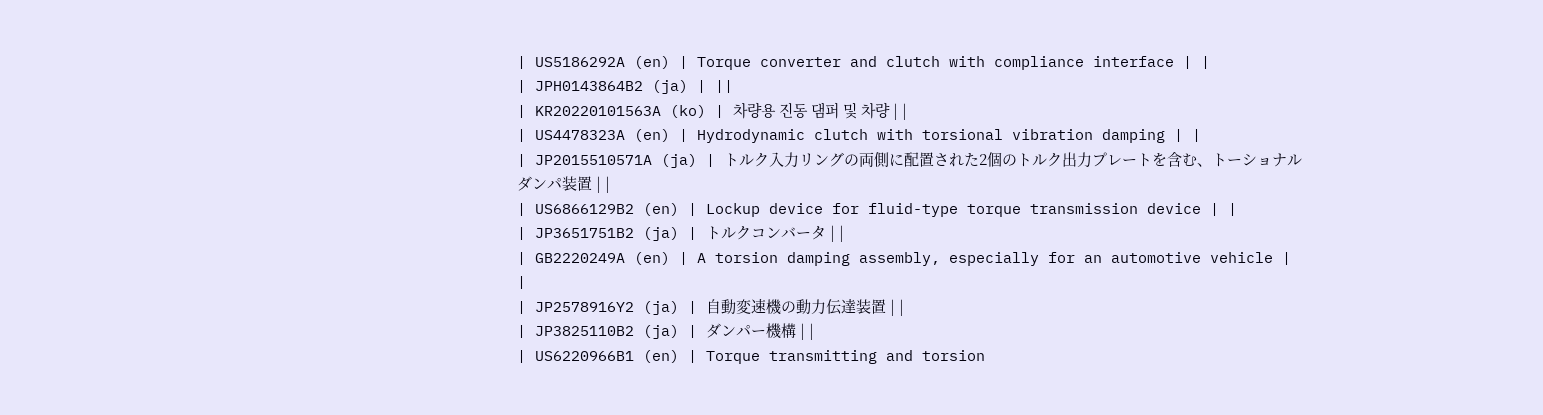| US5186292A (en) | Torque converter and clutch with compliance interface | |
| JPH0143864B2 (ja) | ||
| KR20220101563A (ko) | 차량용 진동 댐퍼 및 차량 | |
| US4478323A (en) | Hydrodynamic clutch with torsional vibration damping | |
| JP2015510571A (ja) | トルク入力リングの両側に配置された2個のトルク出力プレートを含む、トーショナルダンパ装置 | |
| US6866129B2 (en) | Lockup device for fluid-type torque transmission device | |
| JP3651751B2 (ja) | トルクコンバータ | |
| GB2220249A (en) | A torsion damping assembly, especially for an automotive vehicle | |
| JP2578916Y2 (ja) | 自動変速機の動力伝達装置 | |
| JP3825110B2 (ja) | ダンパー機構 | |
| US6220966B1 (en) | Torque transmitting and torsion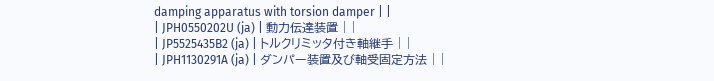damping apparatus with torsion damper | |
| JPH0550202U (ja) | 動力伝達装置 | |
| JP5525435B2 (ja) | トルクリミッタ付き軸継手 | |
| JPH1130291A (ja) | ダンパー装置及び軸受固定方法 | |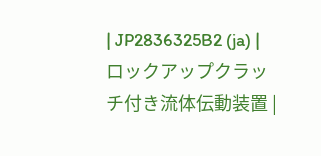| JP2836325B2 (ja) | ロックアップクラッチ付き流体伝動装置 |